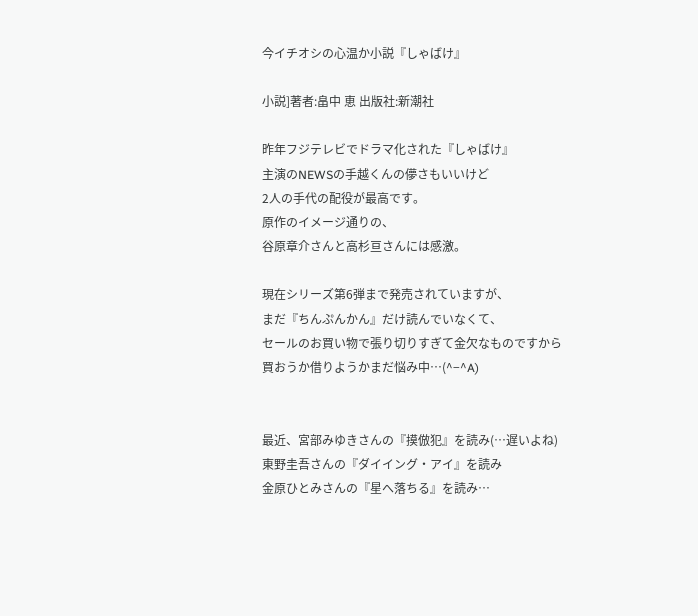今イチオシの心温か小説『しゃばけ』

小説]著者:畠中 恵 出版社:新潮社

昨年フジテレビでドラマ化された『しゃばけ』
主演のNEWSの手越くんの儚さもいいけど
2人の手代の配役が最高です。
原作のイメージ通りの、
谷原章介さんと高杉亘さんには感激。

現在シリーズ第6弾まで発売されていますが、
まだ『ちんぷんかん』だけ読んでいなくて、
セールのお買い物で張り切りすぎて金欠なものですから
買おうか借りようかまだ悩み中…(^−^A)


最近、宮部みゆきさんの『摸倣犯』を読み(…遅いよね)
東野圭吾さんの『ダイイング・アイ』を読み
金原ひとみさんの『星へ落ちる』を読み…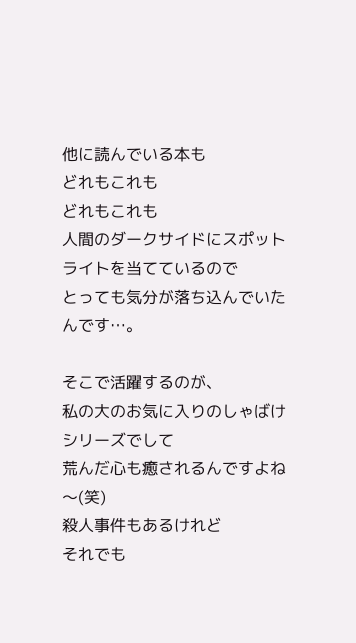他に読んでいる本も
どれもこれも
どれもこれも
人間のダークサイドにスポットライトを当てているので
とっても気分が落ち込んでいたんです…。

そこで活躍するのが、
私の大のお気に入りのしゃばけシリーズでして
荒んだ心も癒されるんですよね〜(笑)
殺人事件もあるけれど
それでも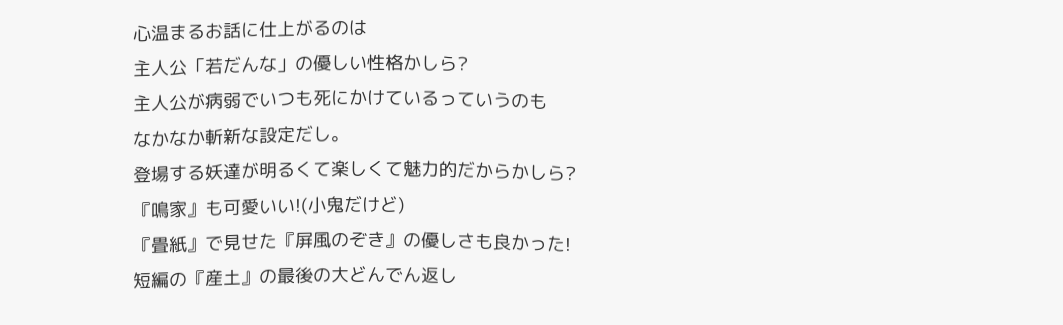心温まるお話に仕上がるのは
主人公「若だんな」の優しい性格かしら?
主人公が病弱でいつも死にかけているっていうのも
なかなか斬新な設定だし。
登場する妖達が明るくて楽しくて魅力的だからかしら?
『鳴家』も可愛いい!(小鬼だけど)
『畳紙』で見せた『屏風のぞき』の優しさも良かった!
短編の『産土』の最後の大どんでん返し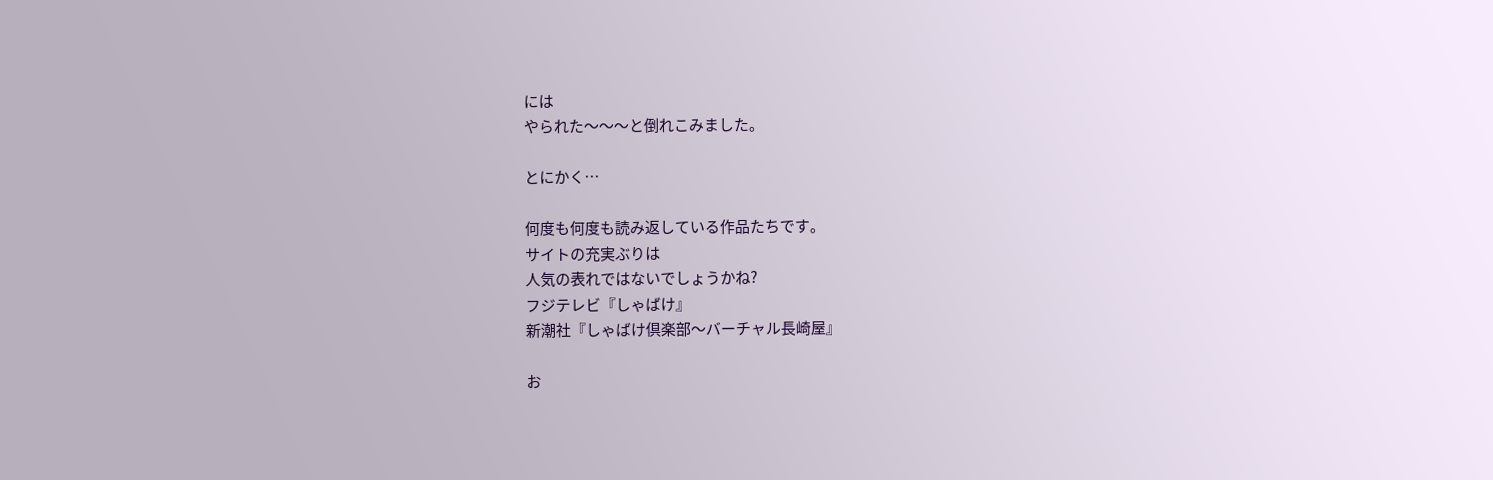には
やられた〜〜〜と倒れこみました。

とにかく…

何度も何度も読み返している作品たちです。
サイトの充実ぶりは
人気の表れではないでしょうかね?
フジテレビ『しゃばけ』
新潮社『しゃばけ倶楽部〜バーチャル長崎屋』

お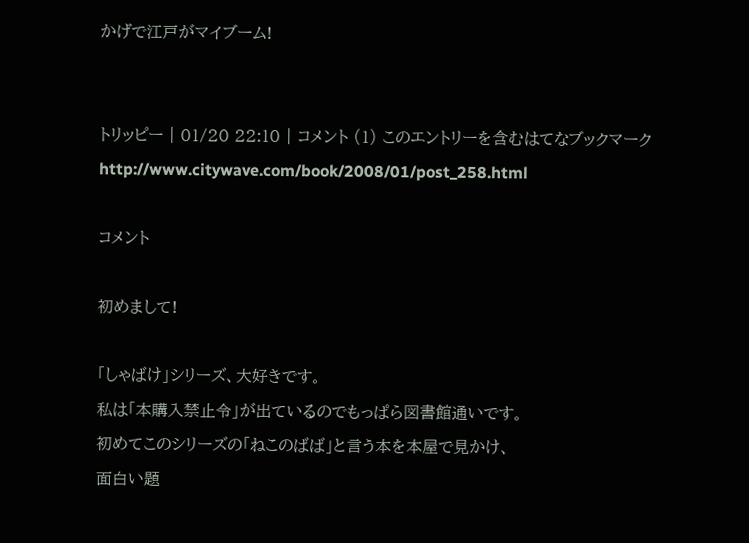かげで江戸がマイブーム!


トリッピー | 01/20 22:10 | コメント (1) このエントリーを含むはてなブックマーク
http://www.citywave.com/book/2008/01/post_258.html

コメント

初めまして!

「しゃばけ」シリーズ、大好きです。
私は「本購入禁止令」が出ているのでもっぱら図書館通いです。
初めてこのシリーズの「ねこのばば」と言う本を本屋で見かけ、
面白い題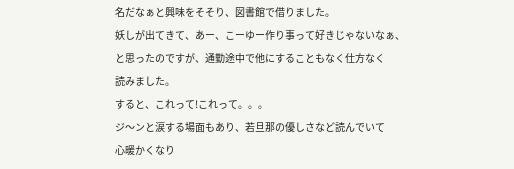名だなぁと興味をそそり、図書館で借りました。
妖しが出てきて、あー、こーゆー作り事って好きじゃないなぁ、
と思ったのですが、通勤途中で他にすることもなく仕方なく
読みました。
すると、これって!これって。。。
ジ〜ンと涙する場面もあり、若旦那の優しさなど読んでいて
心暖かくなり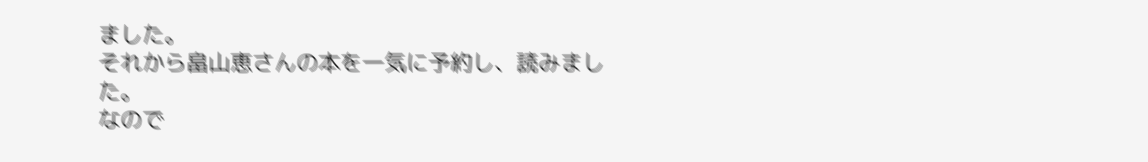ました。
それから畠山恵さんの本を一気に予約し、読みました。
なので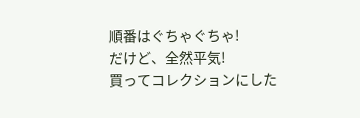順番はぐちゃぐちゃ!
だけど、全然平気!
買ってコレクションにした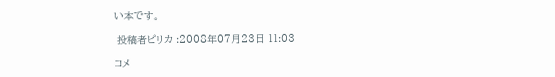い本です。

 投稿者ピリカ :2008年07月23日 11:03

コメ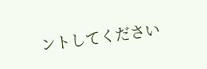ントしてください